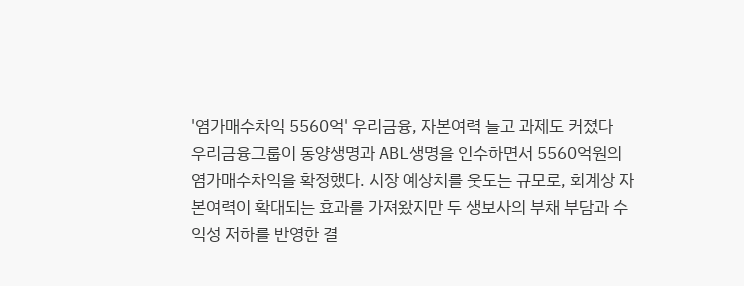'염가매수차익 5560억' 우리금융, 자본여력 늘고 과제도 커졌다
우리금융그룹이 동양생명과 ABL생명을 인수하면서 5560억원의 염가매수차익을 확정했다. 시장 예상치를 웃도는 규모로, 회계상 자본여력이 확대되는 효과를 가져왔지만 두 생보사의 부채 부담과 수익성 저하를 반영한 결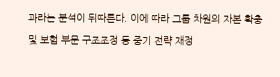과라는 분석이 뒤따른다. 이에 따라 그룹 차원의 자본 확충 및 보험 부문 구조조정 등 중기 전략 재정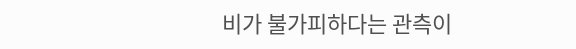비가 불가피하다는 관측이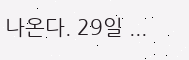나온다. 29일 ...